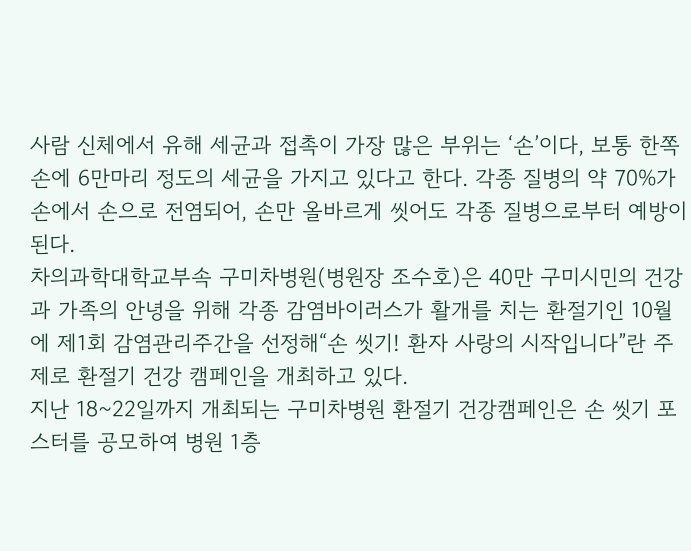사람 신체에서 유해 세균과 접촉이 가장 많은 부위는 ‘손’이다, 보통 한쪽 손에 6만마리 정도의 세균을 가지고 있다고 한다. 각종 질병의 약 70%가 손에서 손으로 전염되어, 손만 올바르게 씻어도 각종 질병으로부터 예방이 된다.
차의과학대학교부속 구미차병원(병원장 조수호)은 40만 구미시민의 건강과 가족의 안녕을 위해 각종 감염바이러스가 활개를 치는 환절기인 10월에 제1회 감염관리주간을 선정해“손 씻기! 환자 사랑의 시작입니다”란 주제로 환절기 건강 캠페인을 개최하고 있다.
지난 18~22일까지 개최되는 구미차병원 환절기 건강캠페인은 손 씻기 포스터를 공모하여 병원 1층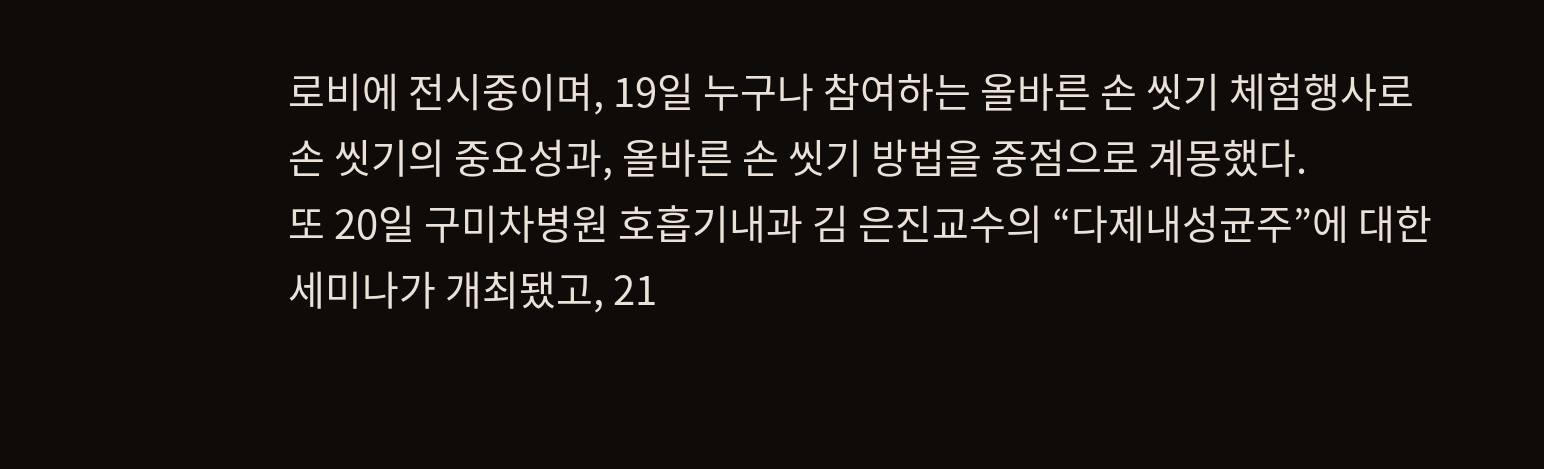로비에 전시중이며, 19일 누구나 참여하는 올바른 손 씻기 체험행사로 손 씻기의 중요성과, 올바른 손 씻기 방법을 중점으로 계몽했다.
또 20일 구미차병원 호흡기내과 김 은진교수의 “다제내성균주”에 대한 세미나가 개최됐고, 21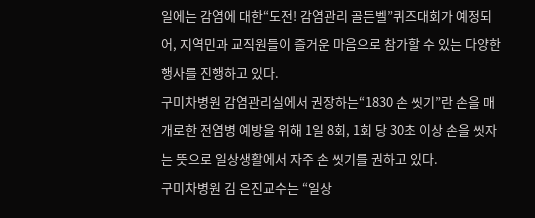일에는 감염에 대한“도전! 감염관리 골든벨”퀴즈대회가 예정되어, 지역민과 교직원들이 즐거운 마음으로 참가할 수 있는 다양한 행사를 진행하고 있다.
구미차병원 감염관리실에서 권장하는“1830 손 씻기”란 손을 매개로한 전염병 예방을 위해 1일 8회, 1회 당 30초 이상 손을 씻자는 뜻으로 일상생활에서 자주 손 씻기를 권하고 있다.
구미차병원 김 은진교수는 “일상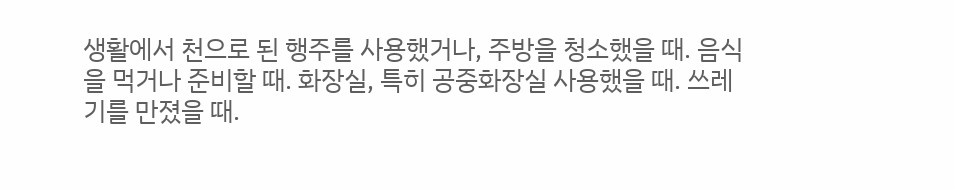생활에서 천으로 된 행주를 사용했거나, 주방을 청소했을 때. 음식을 먹거나 준비할 때. 화장실, 특히 공중화장실 사용했을 때. 쓰레기를 만졌을 때.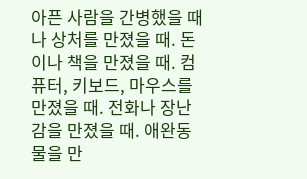아픈 사람을 간병했을 때나 상처를 만졌을 때. 돈이나 책을 만졌을 때. 컴퓨터, 키보드, 마우스를 만졌을 때. 전화나 장난감을 만졌을 때. 애완동물을 만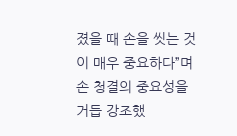졌을 때 손을 씻는 것이 매우 중요하다”며 손 청결의 중요성을 거듭 강조했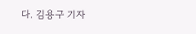다. 김용구 기자